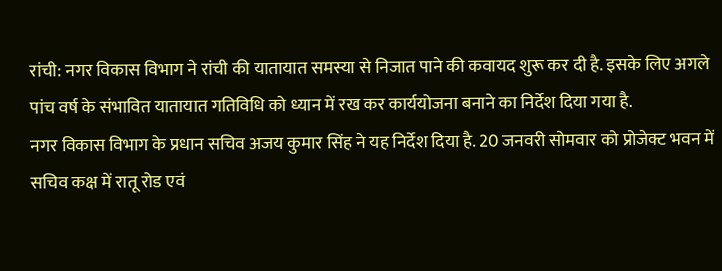रांची: नगर विकास विभाग ने रांची की यातायात समस्या से निजात पाने की कवायद शुरू कर दी है. इसके लिए अगले पांच वर्ष के संभावित यातायात गतिविधि को ध्यान में रख कर कार्ययोजना बनाने का निर्देश दिया गया है.
नगर विकास विभाग के प्रधान सचिव अजय कुमार सिंह ने यह निर्देश दिया है. 20 जनवरी सोमवार को प्रोजेक्ट भवन में सचिव कक्ष में रातू रोड एवं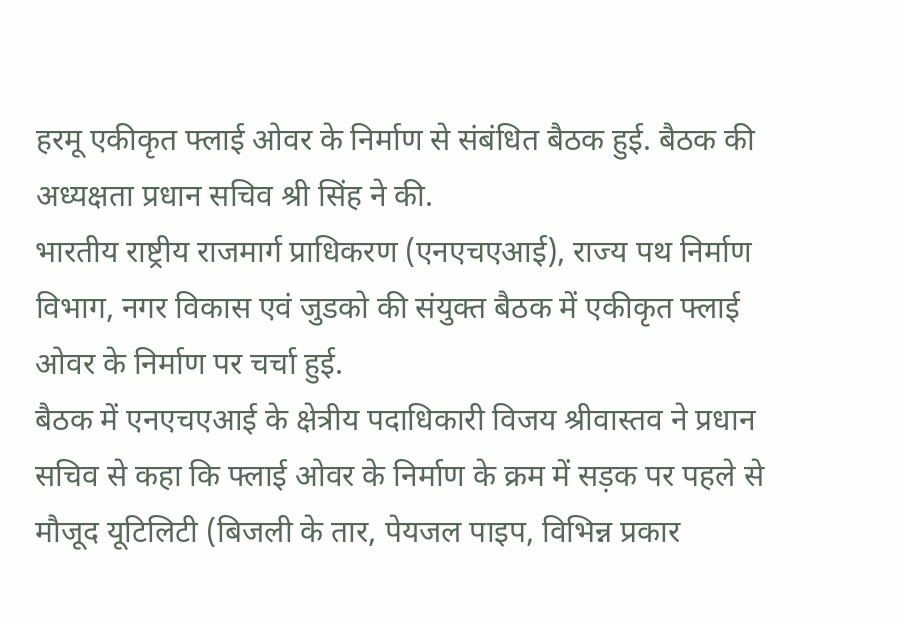हरमू एकीकृत फ्लाई ओवर के निर्माण से संबंधित बैठक हुई. बैठक की अध्यक्षता प्रधान सचिव श्री सिंह ने की.
भारतीय राष्ट्रीय राजमार्ग प्राधिकरण (एनएचएआई), राज्य पथ निर्माण विभाग, नगर विकास एवं जुडको की संयुक्त बैठक में एकीकृत फ्लाई ओवर के निर्माण पर चर्चा हुई.
बैठक में एनएचएआई के क्षेत्रीय पदाधिकारी विजय श्रीवास्तव ने प्रधान सचिव से कहा कि फ्लाई ओवर के निर्माण के क्रम में सड़क पर पहले से मौजूद यूटिलिटी (बिजली के तार, पेयजल पाइप, विभिन्न प्रकार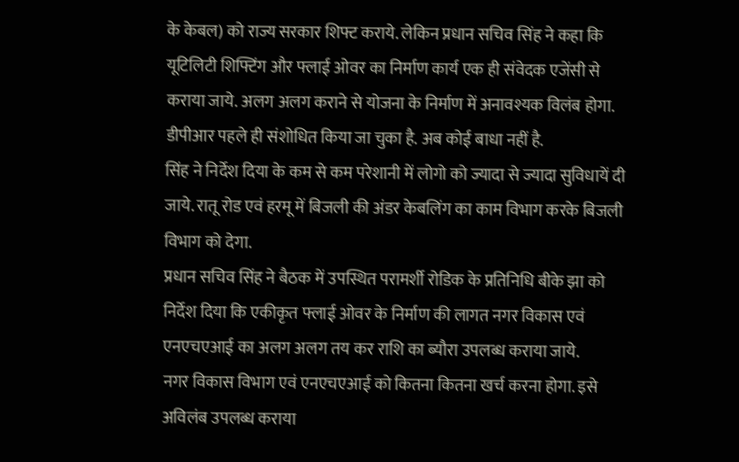के केबल) को राज्य सरकार शिफ्ट कराये. लेकिन प्रधान सचिव सिंह ने कहा कि यूटिलिटी शिफ्टिंग और फ्लाई ओवर का निर्माण कार्य एक ही संवेदक एजेंसी से कराया जाये. अलग अलग कराने से योजना के निर्माण में अनावश्यक विलंब होगा. डीपीआर पहले ही संशोधित किया जा चुका है. अब कोई बाधा नहीं है.
सिंह ने निर्देश दिया के कम से कम परेशानी में लोगो को ज्यादा से ज्यादा सुविधायें दी जाये. रातू रोड एवं हरमू में बिजली की अंडर केबलिंग का काम विभाग करके बिजली विभाग को देगा.
प्रधान सचिव सिंह ने बैठक में उपस्थित परामर्शी रोडिक के प्रतिनिधि बीके झा को निर्देश दिया कि एकीकृत फ्लाई ओवर के निर्माण की लागत नगर विकास एवं एनएचएआई का अलग अलग तय कर राशि का ब्यौरा उपलब्ध कराया जाये.
नगर विकास विभाग एवं एनएचएआई को कितना कितना खर्च करना होगा. इसे अविलंब उपलब्ध कराया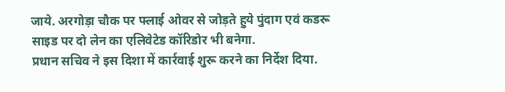जाये. अरगोड़ा चौक पर फ्लाई ओवर से जोड़ते हुये पुंदाग एवं कडरू साइड पर दो लेन का एलिवेटेड कॉरिडोर भी बनेगा.
प्रधान सचिव ने इस दिशा में कार्रवाई शुरू करने का निर्देश दिया.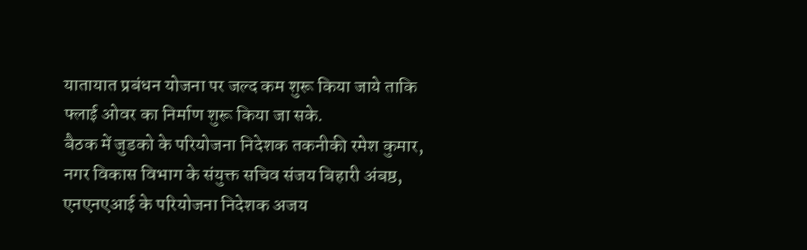यातायात प्रबंधन योजना पर जल्द कम शुरू किया जाये ताकि फ्लाई ओवर का निर्माण शुरू किया जा सके.
बैठक में जुडको के परियोजना निदेशक तकनीकी रमेश कुमार, नगर विकास विभाग के संयुक्त सचिव संजय बिहारी अंबष्ठ, एनएनएआई के परियोजना निदेशक अजय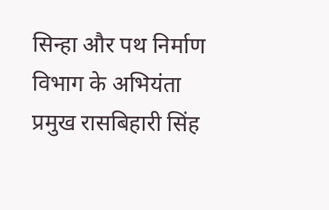सिन्हा और पथ निर्माण विभाग के अभियंता प्रमुख रासबिहारी सिंह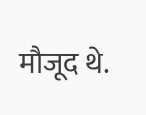मौजूद थे.